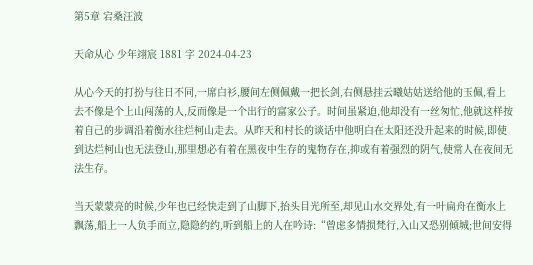第5章 宕桑汪波

天命从心 少年翊宸 1881 字 2024-04-23

从心今天的打扮与往日不同,一席白衫,腰间左侧佩戴一把长剑,右侧悬挂云曦姑姑送给他的玉佩,看上去不像是个上山闯荡的人,反而像是一个出行的富家公子。时间虽紧迫,他却没有一丝匆忙,他就这样按着自己的步调沿着衡水往烂柯山走去。从昨天和村长的谈话中他明白在太阳还没升起来的时候,即使到达烂柯山也无法登山,那里想必有着在黑夜中生存的鬼物存在,抑或有着强烈的阴气,使常人在夜间无法生存。

当天蒙蒙亮的时候,少年也已经快走到了山脚下,抬头目光所至,却见山水交界处,有一叶扁舟在衡水上飘荡,船上一人负手而立,隐隐约约,听到船上的人在吟诗:“曾虑多情损梵行,入山又恐别倾城;世间安得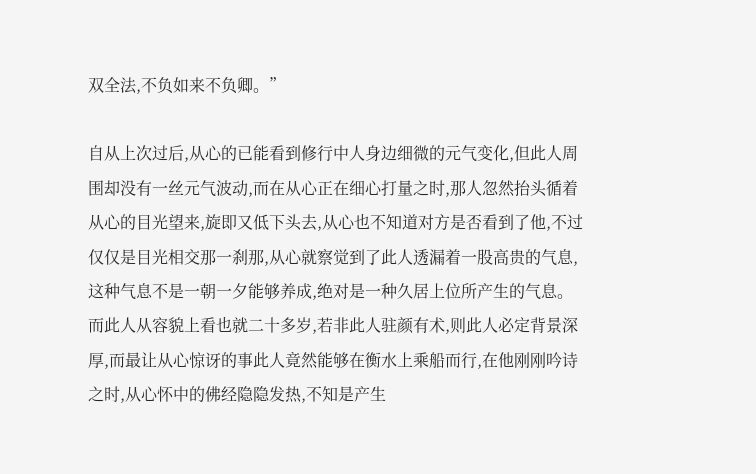双全法,不负如来不负卿。”

自从上次过后,从心的已能看到修行中人身边细微的元气变化,但此人周围却没有一丝元气波动,而在从心正在细心打量之时,那人忽然抬头循着从心的目光望来,旋即又低下头去,从心也不知道对方是否看到了他,不过仅仅是目光相交那一刹那,从心就察觉到了此人透漏着一股高贵的气息,这种气息不是一朝一夕能够养成,绝对是一种久居上位所产生的气息。而此人从容貌上看也就二十多岁,若非此人驻颜有术,则此人必定背景深厚,而最让从心惊讶的事此人竟然能够在衡水上乘船而行,在他刚刚吟诗之时,从心怀中的佛经隐隐发热,不知是产生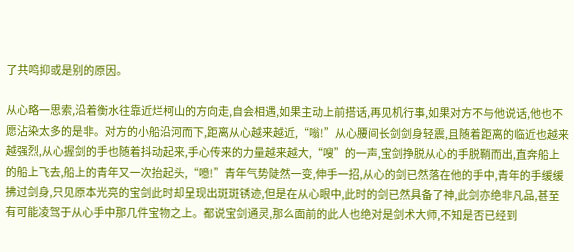了共鸣抑或是别的原因。

从心略一思索,沿着衡水往靠近烂柯山的方向走,自会相遇,如果主动上前搭话,再见机行事,如果对方不与他说话,他也不愿沾染太多的是非。对方的小船沿河而下,距离从心越来越近,“嗡!”从心腰间长剑剑身轻震,且随着距离的临近也越来越强烈,从心握剑的手也随着抖动起来,手心传来的力量越来越大,“嗖”的一声,宝剑挣脱从心的手脱鞘而出,直奔船上的船上飞去,船上的青年又一次抬起头,“噫!”青年气势陡然一变,伸手一招,从心的剑已然落在他的手中,青年的手缓缓拂过剑身,只见原本光亮的宝剑此时却呈现出斑斑锈迹,但是在从心眼中,此时的剑已然具备了神,此剑亦绝非凡品,甚至有可能凌驾于从心手中那几件宝物之上。都说宝剑通灵,那么面前的此人也绝对是剑术大师,不知是否已经到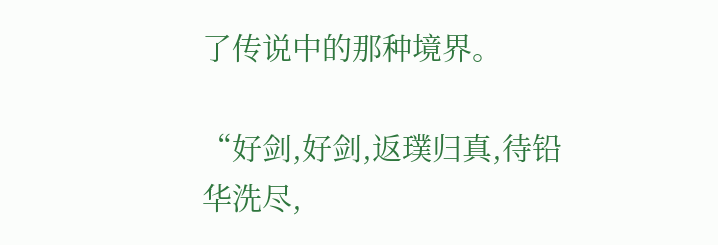了传说中的那种境界。

“好剑,好剑,返璞归真,待铅华洗尽,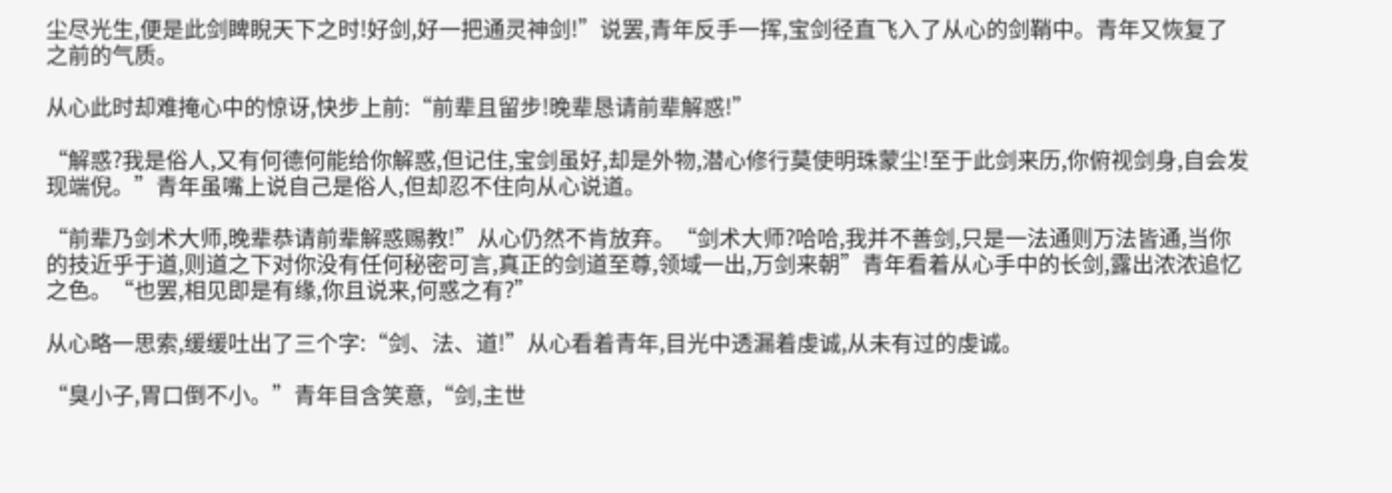尘尽光生,便是此剑睥睨天下之时!好剑,好一把通灵神剑!”说罢,青年反手一挥,宝剑径直飞入了从心的剑鞘中。青年又恢复了之前的气质。

从心此时却难掩心中的惊讶,快步上前:“前辈且留步!晚辈恳请前辈解惑!”

“解惑?我是俗人,又有何德何能给你解惑,但记住,宝剑虽好,却是外物,潜心修行莫使明珠蒙尘!至于此剑来历,你俯视剑身,自会发现端倪。”青年虽嘴上说自己是俗人,但却忍不住向从心说道。

“前辈乃剑术大师,晚辈恭请前辈解惑赐教!”从心仍然不肯放弃。“剑术大师?哈哈,我并不善剑,只是一法通则万法皆通,当你的技近乎于道,则道之下对你没有任何秘密可言,真正的剑道至尊,领域一出,万剑来朝”青年看着从心手中的长剑,露出浓浓追忆之色。“也罢,相见即是有缘,你且说来,何惑之有?”

从心略一思索,缓缓吐出了三个字:“剑、法、道!”从心看着青年,目光中透漏着虔诚,从未有过的虔诚。

“臭小子,胃口倒不小。”青年目含笑意,“剑,主世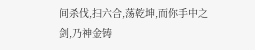间杀伐,扫六合,荡乾坤,而你手中之剑,乃神金铸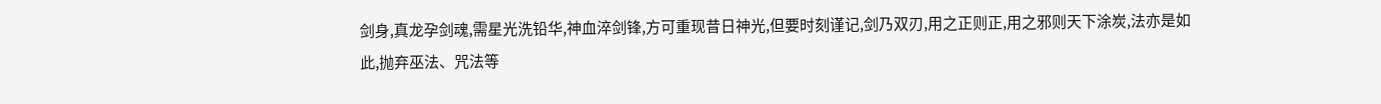剑身,真龙孕剑魂,需星光洗铅华,神血淬剑锋,方可重现昔日神光,但要时刻谨记,剑乃双刃,用之正则正,用之邪则天下涂炭,法亦是如此,抛弃巫法、咒法等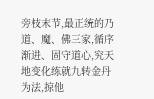旁枝末节,最正统的乃道、魔、佛三家,循序渐进、固守道心,究天地变化练就九转金丹为法,掠他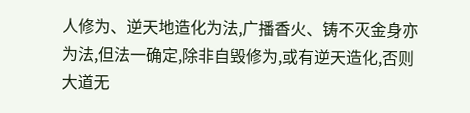人修为、逆天地造化为法,广播香火、铸不灭金身亦为法,但法一确定,除非自毁修为,或有逆天造化,否则大道无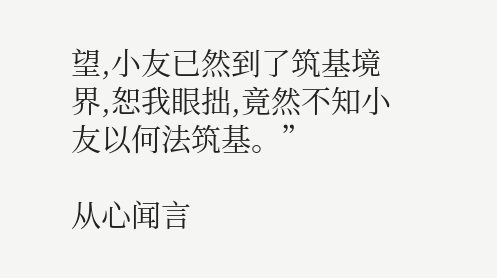望,小友已然到了筑基境界,恕我眼拙,竟然不知小友以何法筑基。”

从心闻言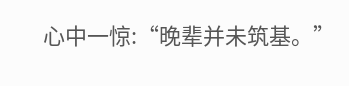心中一惊:“晚辈并未筑基。”